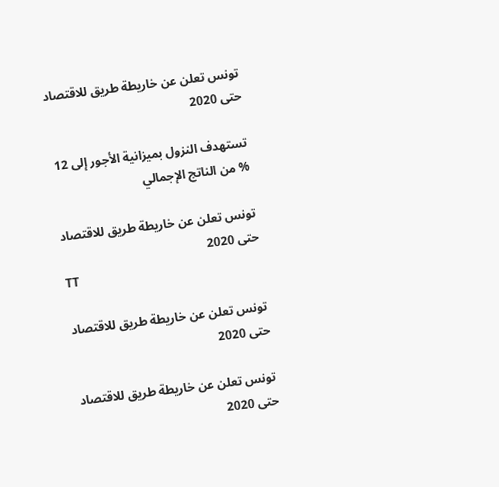تونس تعلن عن خاريطة طريق للاقتصاد حتى 2020

تستهدف النزول بميزانية الأجور إلى 12 % من الناتج الإجمالي

تونس تعلن عن خاريطة طريق للاقتصاد حتى 2020
TT

تونس تعلن عن خاريطة طريق للاقتصاد حتى 2020

تونس تعلن عن خاريطة طريق للاقتصاد حتى 2020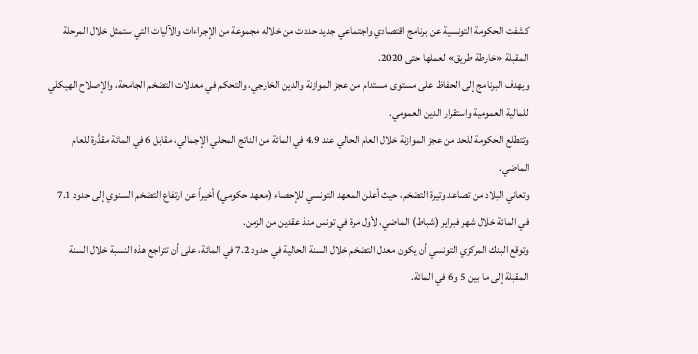كشفت الحكومة التونسية عن برنامج اقتصادي واجتماعي جديد حددت من خلاله مجموعة من الإجراءات والآليات التي ستمثل خلال المرحلة المقبلة «خارطة طريق» لعملها حتى 2020.
ويهدف البرنامج إلى الحفاظ على مستوى مستدام من عجز الموازنة والدين الخارجي، والتحكم في معدلات التضخم الجامحة، والإصلاح الهيكلي للمالية العمومية واستقرار الدين العمومي.
وتتطلع الحكومة للحد من عجز الموازنة خلال العام الحالي عند 4.9 في المائة من الناتج المحلي الإجمالي، مقابل 6 في المائة مقدَّرة للعام الماضي.
وتعاني البلاد من تصاعد وتيرة التضخم، حيث أعلن المعهد التونسي للإحصاء (معهد حكومي) أخيراً عن ارتفاع التضخم السنوي إلى حدود 7.1 في المائة خلال شهر فبراير (شباط) الماضي، لأول مرة في تونس منذ عقدين من الزمن.
وتوقع البنك المركزي التونسي أن يكون معدل التضخم خلال السنة الحالية في حدود 7.2 في المائة، على أن تتراجع هذه النسبة خلال السنة المقبلة إلى ما بين 5 و6 في المائة.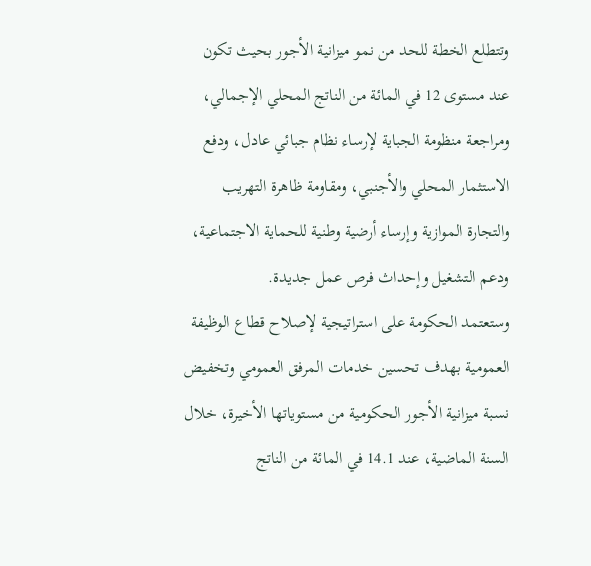وتتطلع الخطة للحد من نمو ميزانية الأجور بحيث تكون عند مستوى 12 في المائة من الناتج المحلي الإجمالي، ومراجعة منظومة الجباية لإرساء نظام جبائي عادل، ودفع الاستثمار المحلي والأجنبي، ومقاومة ظاهرة التهريب والتجارة الموازية وإرساء أرضية وطنية للحماية الاجتماعية، ودعم التشغيل وإحداث فرص عمل جديدة.
وستعتمد الحكومة على استراتيجية لإصلاح قطاع الوظيفة العمومية بهدف تحسين خدمات المرفق العمومي وتخفيض نسبة ميزانية الأجور الحكومية من مستوياتها الأخيرة، خلال السنة الماضية، عند 14.1 في المائة من الناتج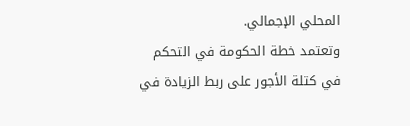المحلي الإجمالي.
وتعتمد خطة الحكومة في التحكم في كتلة الأجور على ربط الزيادة في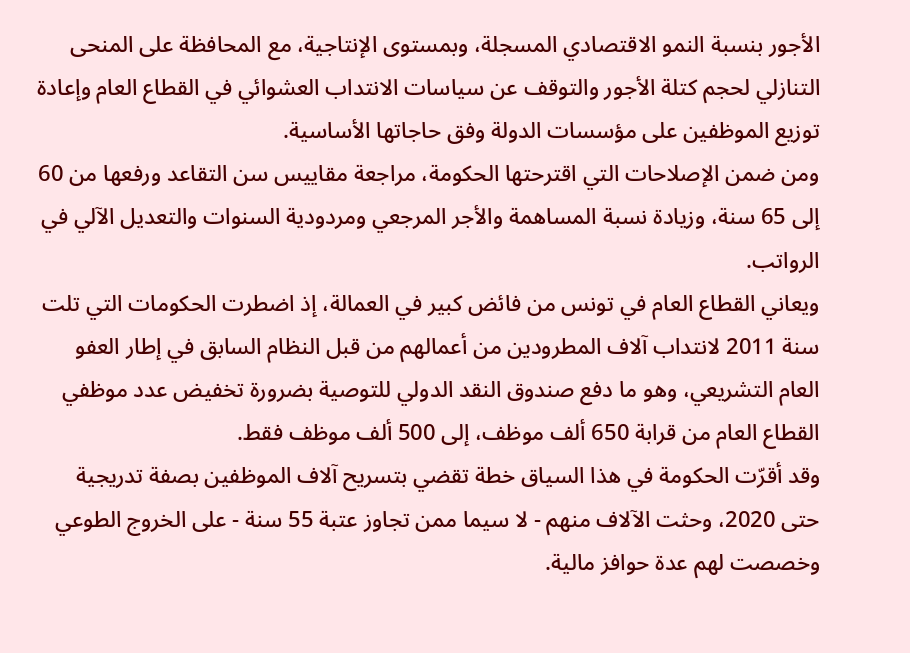الأجور بنسبة النمو الاقتصادي المسجلة، وبمستوى الإنتاجية، مع المحافظة على المنحى التنازلي لحجم كتلة الأجور والتوقف عن سياسات الانتداب العشوائي في القطاع العام وإعادة توزيع الموظفين على مؤسسات الدولة وفق حاجاتها الأساسية.
ومن ضمن الإصلاحات التي اقترحتها الحكومة، مراجعة مقاييس سن التقاعد ورفعها من 60 إلى 65 سنة، وزيادة نسبة المساهمة والأجر المرجعي ومردودية السنوات والتعديل الآلي في الرواتب.
ويعاني القطاع العام في تونس من فائض كبير في العمالة، إذ اضطرت الحكومات التي تلت سنة 2011 لانتداب آلاف المطرودين من أعمالهم من قبل النظام السابق في إطار العفو العام التشريعي، وهو ما دفع صندوق النقد الدولي للتوصية بضرورة تخفيض عدد موظفي القطاع العام من قرابة 650 ألف موظف، إلى 500 ألف موظف فقط.
وقد أقرّت الحكومة في هذا السياق خطة تقضي بتسريح آلاف الموظفين بصفة تدريجية حتى 2020، وحثت الآلاف منهم - لا سيما ممن تجاوز عتبة 55 سنة - على الخروج الطوعي وخصصت لهم عدة حوافز مالية.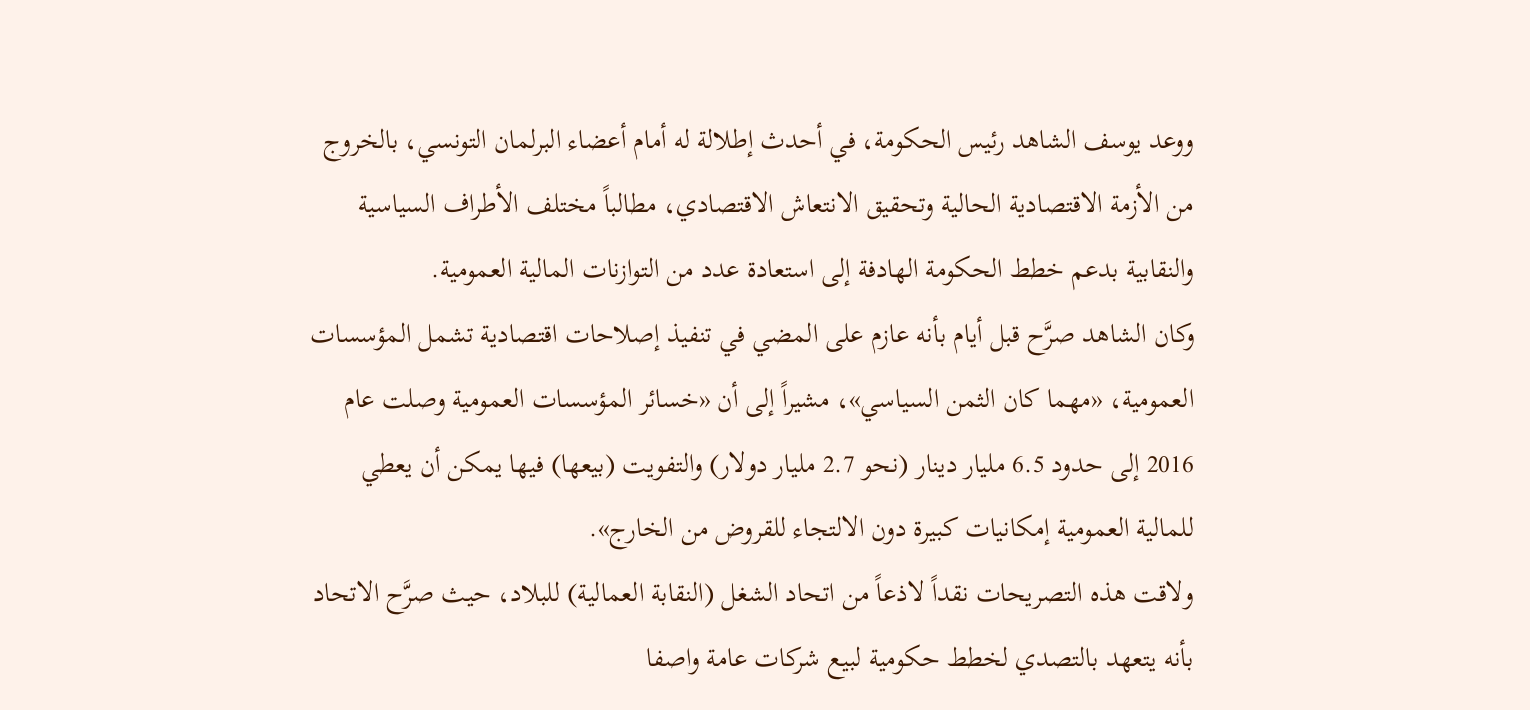ووعد يوسف الشاهد رئيس الحكومة، في أحدث إطلالة له أمام أعضاء البرلمان التونسي، بالخروج من الأزمة الاقتصادية الحالية وتحقيق الانتعاش الاقتصادي، مطالباً مختلف الأطراف السياسية والنقابية بدعم خطط الحكومة الهادفة إلى استعادة عدد من التوازنات المالية العمومية.
وكان الشاهد صرَّح قبل أيام بأنه عازم على المضي في تنفيذ إصلاحات اقتصادية تشمل المؤسسات العمومية، «مهما كان الثمن السياسي»، مشيراً إلى أن «خسائر المؤسسات العمومية وصلت عام 2016 إلى حدود 6.5 مليار دينار (نحو 2.7 مليار دولار) والتفويت (بيعها) فيها يمكن أن يعطي للمالية العمومية إمكانيات كبيرة دون الالتجاء للقروض من الخارج».
ولاقت هذه التصريحات نقداً لاذعاً من اتحاد الشغل (النقابة العمالية) للبلاد، حيث صرَّح الاتحاد بأنه يتعهد بالتصدي لخطط حكومية لبيع شركات عامة واصفا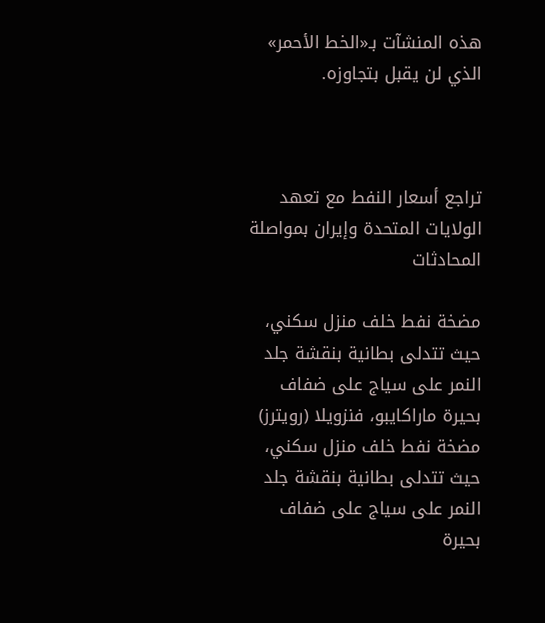هذه المنشآت بـ«الخط الأحمر» الذي لن يقبل بتجاوزه.



تراجع أسعار النفط مع تعهد الولايات المتحدة وإيران بمواصلة المحادثات

مضخة نفط خلف منزل سكني، حيث تتدلى بطانية بنقشة جلد النمر على سياج على ضفاف بحيرة ماراكايبو، فنزويلا (رويترز)
مضخة نفط خلف منزل سكني، حيث تتدلى بطانية بنقشة جلد النمر على سياج على ضفاف بحيرة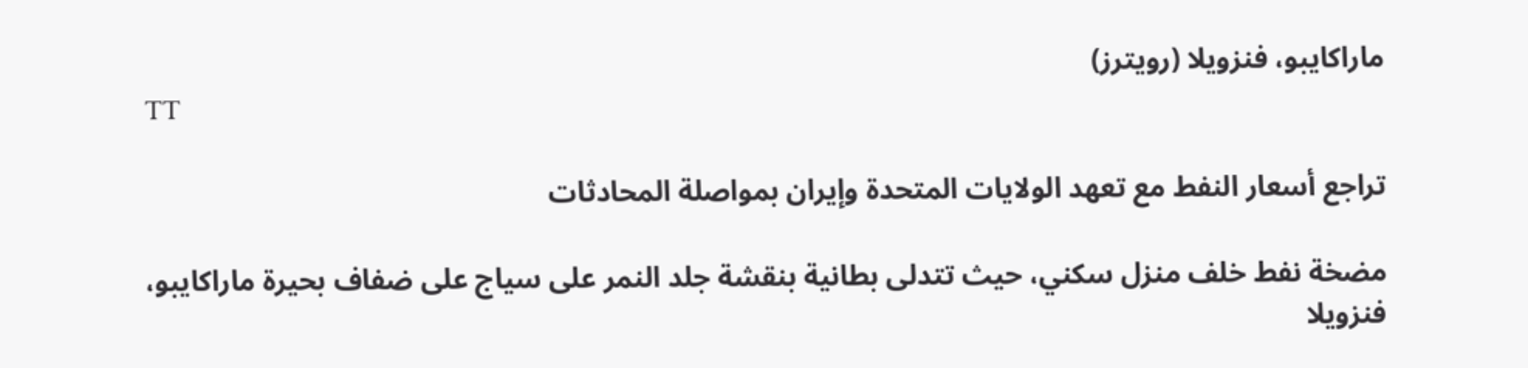ماراكايبو، فنزويلا (رويترز)
TT

تراجع أسعار النفط مع تعهد الولايات المتحدة وإيران بمواصلة المحادثات

مضخة نفط خلف منزل سكني، حيث تتدلى بطانية بنقشة جلد النمر على سياج على ضفاف بحيرة ماراكايبو، فنزويلا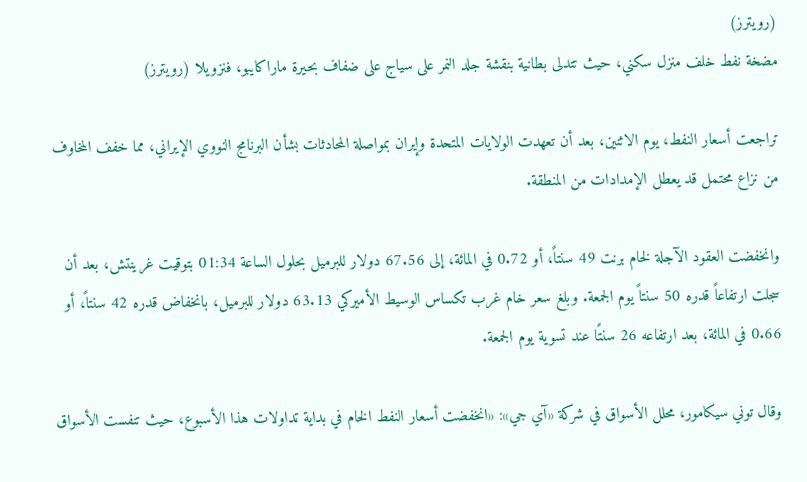(رويترز)
مضخة نفط خلف منزل سكني، حيث تتدلى بطانية بنقشة جلد النمر على سياج على ضفاف بحيرة ماراكايبو، فنزويلا (رويترز)

تراجعت أسعار النفط، يوم الاثنين، بعد أن تعهدت الولايات المتحدة وإيران بمواصلة المحادثات بشأن البرنامج النووي الإيراني، مما خفف المخاوف من نزاع محتمل قد يعطل الإمدادات من المنطقة.

وانخفضت العقود الآجلة لخام برنت 49 سنتاً، أو 0.72 في المائة، إلى 67.56 دولار للبرميل بحلول الساعة 01:34 بتوقيت غرينتش، بعد أن سجلت ارتفاعاً قدره 50 سنتاً يوم الجمعة. وبلغ سعر خام غرب تكساس الوسيط الأميركي 63.13 دولار للبرميل، بانخفاض قدره 42 سنتاً، أو 0.66 في المائة، بعد ارتفاعه 26 سنتًا عند تسوية يوم الجمعة.

وقال توني سيكامور، محلل الأسواق في شركة «آي جي»: «انخفضت أسعار النفط الخام في بداية تداولات هذا الأسبوع، حيث تنفست الأسواق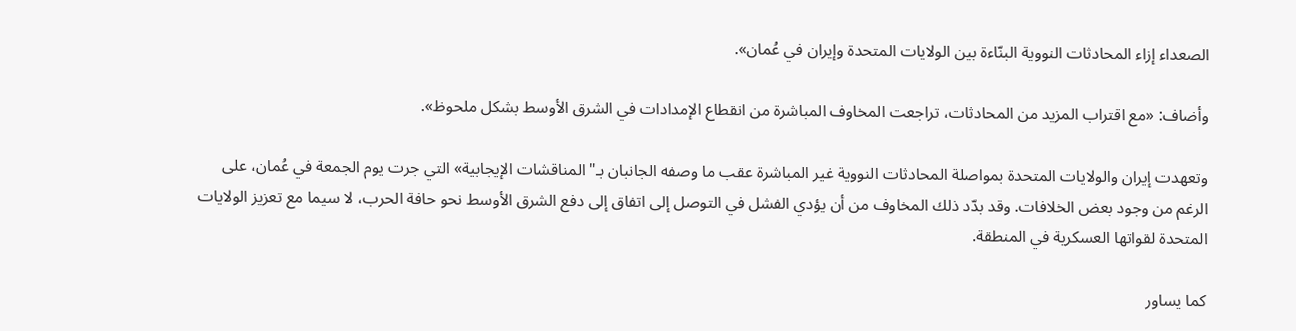الصعداء إزاء المحادثات النووية البنّاءة بين الولايات المتحدة وإيران في عُمان».

وأضاف: «مع اقتراب المزيد من المحادثات، تراجعت المخاوف المباشرة من انقطاع الإمدادات في الشرق الأوسط بشكل ملحوظ».

وتعهدت إيران والولايات المتحدة بمواصلة المحادثات النووية غير المباشرة عقب ما وصفه الجانبان بـ"المناقشات الإيجابية» التي جرت يوم الجمعة في عُمان، على الرغم من وجود بعض الخلافات. وقد بدّد ذلك المخاوف من أن يؤدي الفشل في التوصل إلى اتفاق إلى دفع الشرق الأوسط نحو حافة الحرب، لا سيما مع تعزيز الولايات المتحدة لقواتها العسكرية في المنطقة.

كما يساور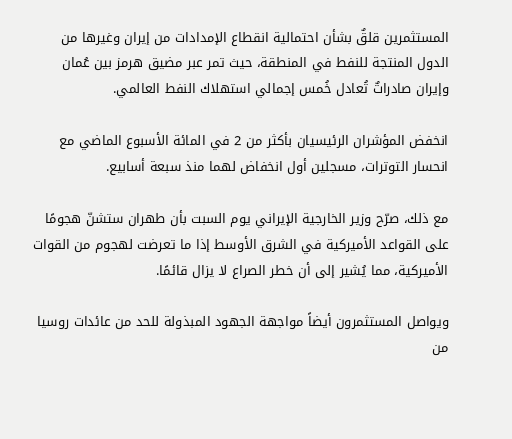المستثمرين قلقٌ بشأن احتمالية انقطاع الإمدادات من إيران وغيرها من الدول المنتجة للنفط في المنطقة، حيث تمر عبر مضيق هرمز بين عُمان وإيران صادراتٌ تُعادل خُمس إجمالي استهلاك النفط العالمي.

انخفض المؤشران الرئيسيان بأكثر من 2 في المائة الأسبوع الماضي مع انحسار التوترات، مسجلين أول انخفاض لهما منذ سبعة أسابيع.

مع ذلك، صرّح وزير الخارجية الإيراني يوم السبت بأن طهران ستشنّ هجومًا على القواعد الأميركية في الشرق الأوسط إذا ما تعرضت لهجوم من القوات الأميركية، مما يُشير إلى أن خطر الصراع لا يزال قائمًا.

ويواصل المستثمرون أيضاً مواجهة الجهود المبذولة للحد من عائدات روسيا من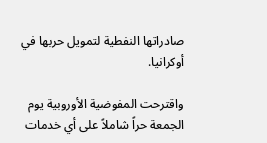صادراتها النفطية لتمويل حربها في أوكرانيا.

واقترحت المفوضية الأوروبية يوم الجمعة حراً شاملاً على أي خدمات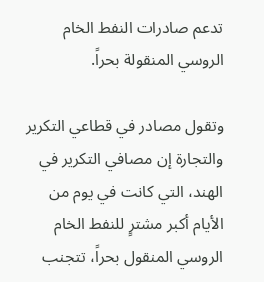تدعم صادرات النفط الخام الروسي المنقولة بحراً.

وتقول مصادر في قطاعي التكرير والتجارة إن مصافي التكرير في الهند، التي كانت في يوم من الأيام أكبر مشترٍ للنفط الخام الروسي المنقول بحراً، تتجنب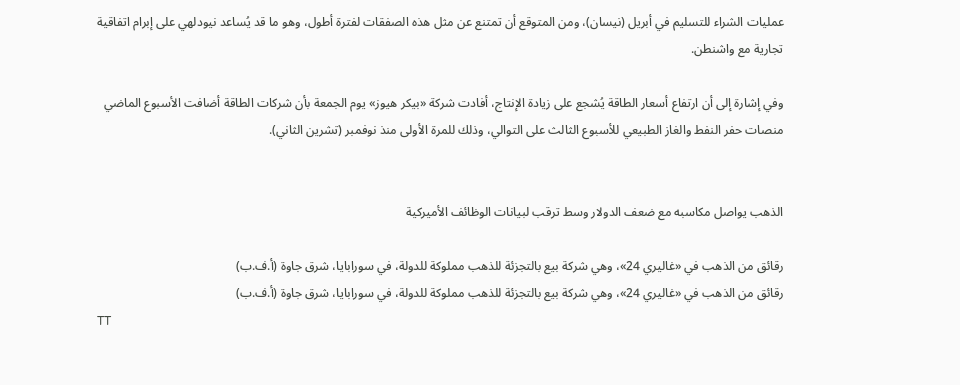عمليات الشراء للتسليم في أبريل (نيسان)، ومن المتوقع أن تمتنع عن مثل هذه الصفقات لفترة أطول، وهو ما قد يُساعد نيودلهي على إبرام اتفاقية تجارية مع واشنطن.

وفي إشارة إلى أن ارتفاع أسعار الطاقة يُشجع على زيادة الإنتاج، أفادت شركة «بيكر هيوز» يوم الجمعة بأن شركات الطاقة أضافت الأسبوع الماضي منصات حفر النفط والغاز الطبيعي للأسبوع الثالث على التوالي، وذلك للمرة الأولى منذ نوفمبر (تشرين الثاني).


الذهب يواصل مكاسبه مع ضعف الدولار وسط ترقب لبيانات الوظائف الأميركية

رقائق من الذهب في «غاليري 24»، وهي شركة بيع بالتجزئة للذهب مملوكة للدولة، في سورابايا، شرق جاوة (أ.ف.ب)
رقائق من الذهب في «غاليري 24»، وهي شركة بيع بالتجزئة للذهب مملوكة للدولة، في سورابايا، شرق جاوة (أ.ف.ب)
TT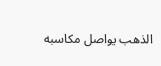الذهب يواصل مكاسبه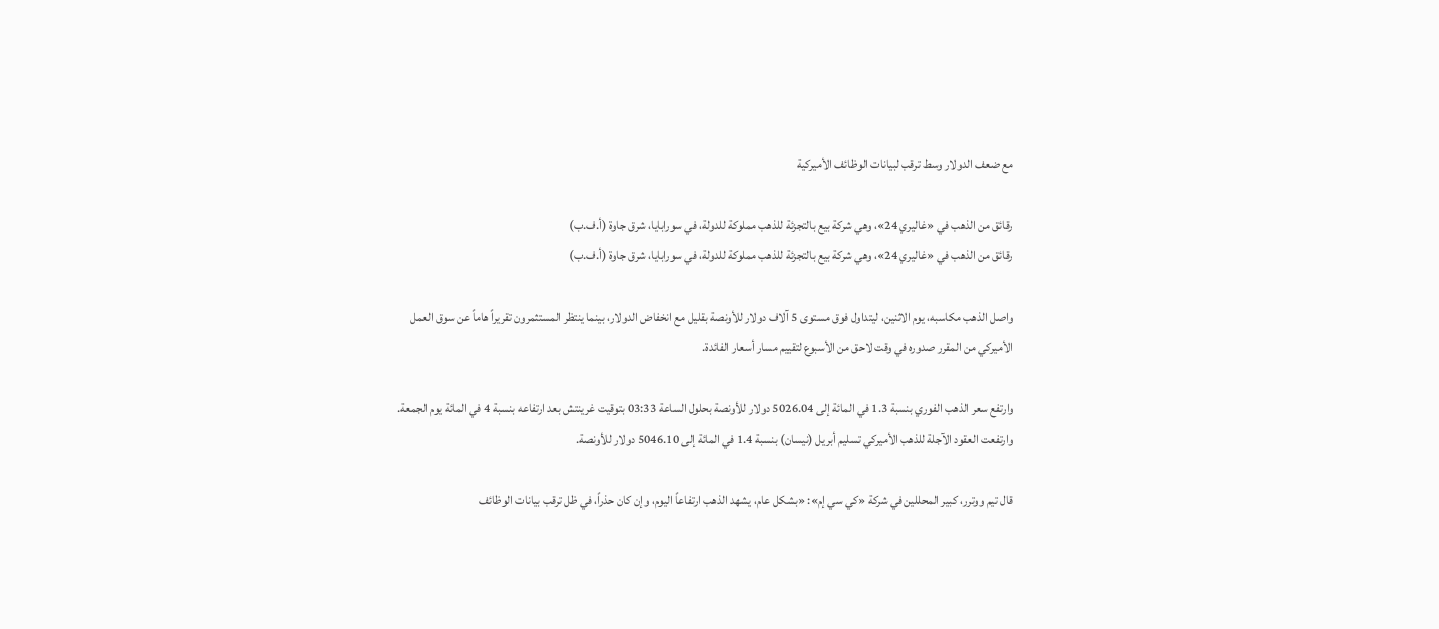مع ضعف الدولار وسط ترقب لبيانات الوظائف الأميركية

رقائق من الذهب في «غاليري 24»، وهي شركة بيع بالتجزئة للذهب مملوكة للدولة، في سورابايا، شرق جاوة (أ.ف.ب)
رقائق من الذهب في «غاليري 24»، وهي شركة بيع بالتجزئة للذهب مملوكة للدولة، في سورابايا، شرق جاوة (أ.ف.ب)

واصل الذهب مكاسبه، يوم الاثنين، ليتداول فوق مستوى 5 آلاف دولار للأونصة بقليل مع انخفاض الدولار، بينما ينتظر المستثمرون تقريراً هاماً عن سوق العمل الأميركي من المقرر صدوره في وقت لاحق من الأسبوع لتقييم مسار أسعار الفائدة.

وارتفع سعر الذهب الفوري بنسبة 1.3 في المائة إلى 5026.04 دولار للأونصة بحلول الساعة 03:33 بتوقيت غرينتش بعد ارتفاعه بنسبة 4 في المائة يوم الجمعة. وارتفعت العقود الآجلة للذهب الأميركي تسليم أبريل (نيسان) بنسبة 1.4 في المائة إلى 5046.10 دولار للأونصة.

قال تيم ووترر، كبير المحللين في شركة «كي سي إم»: «بشكل عام، يشهد الذهب ارتفاعاً اليوم، وإن كان حذراً، في ظل ترقب بيانات الوظائف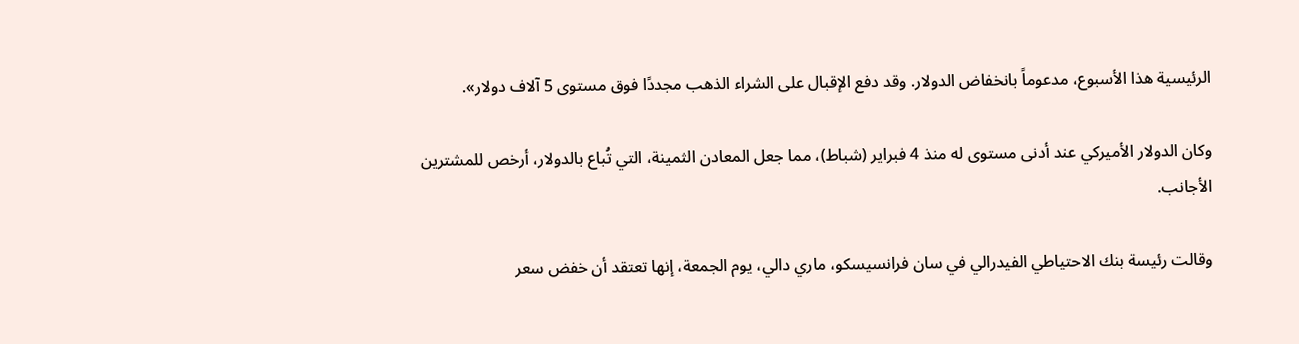الرئيسية هذا الأسبوع، مدعوماً بانخفاض الدولار. وقد دفع الإقبال على الشراء الذهب مجددًا فوق مستوى 5 آلاف دولار».

وكان الدولار الأميركي عند أدنى مستوى له منذ 4 فبراير (شباط)، مما جعل المعادن الثمينة، التي تُباع بالدولار، أرخص للمشترين الأجانب.

وقالت رئيسة بنك الاحتياطي الفيدرالي في سان فرانسيسكو، ماري دالي، يوم الجمعة، إنها تعتقد أن خفض سعر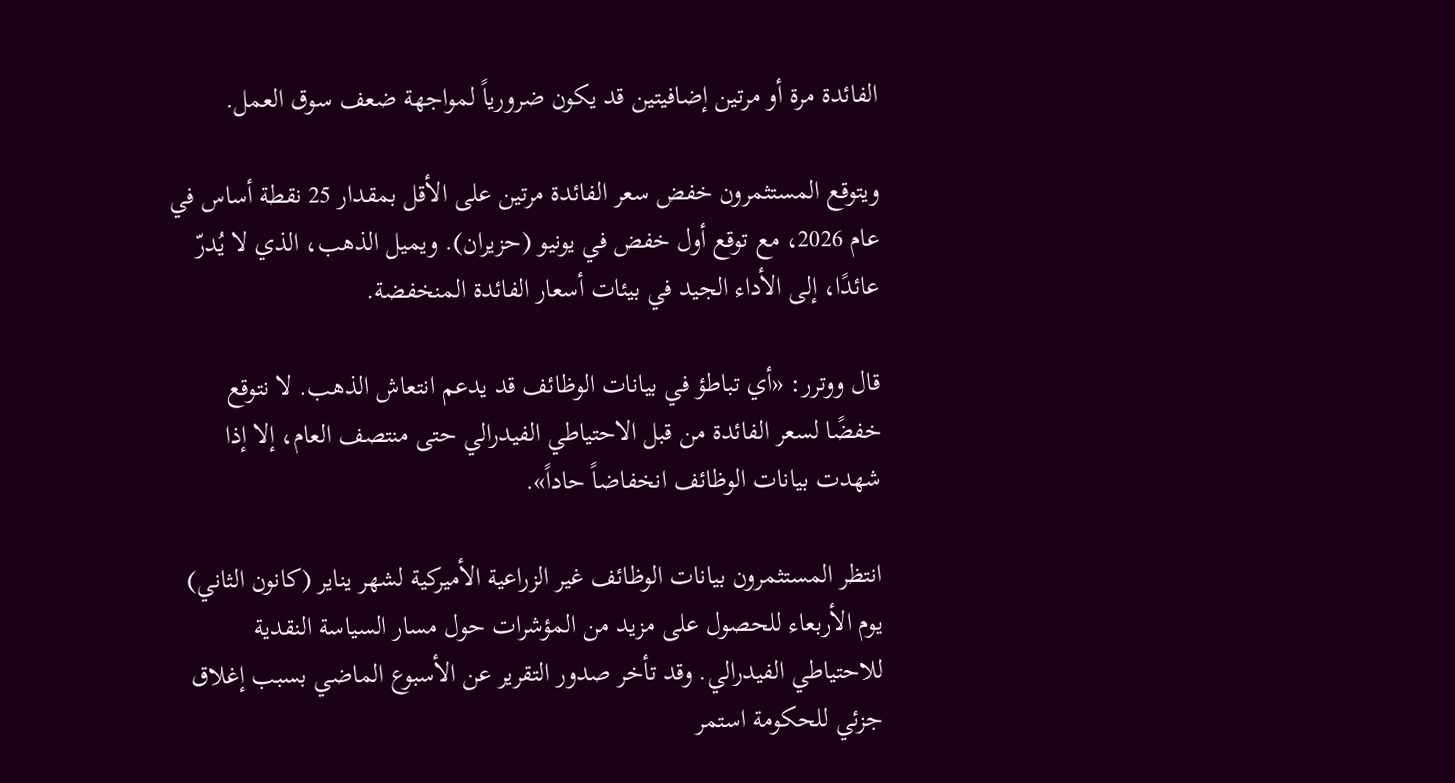الفائدة مرة أو مرتين إضافيتين قد يكون ضرورياً لمواجهة ضعف سوق العمل.

ويتوقع المستثمرون خفض سعر الفائدة مرتين على الأقل بمقدار 25 نقطة أساس في عام 2026، مع توقع أول خفض في يونيو (حزيران). ويميل الذهب، الذي لا يُدرّ عائدًا، إلى الأداء الجيد في بيئات أسعار الفائدة المنخفضة.

قال ووترر: «أي تباطؤ في بيانات الوظائف قد يدعم انتعاش الذهب. لا نتوقع خفضًا لسعر الفائدة من قبل الاحتياطي الفيدرالي حتى منتصف العام، إلا إذا شهدت بيانات الوظائف انخفاضاً حاداً».

انتظر المستثمرون بيانات الوظائف غير الزراعية الأميركية لشهر يناير (كانون الثاني) يوم الأربعاء للحصول على مزيد من المؤشرات حول مسار السياسة النقدية للاحتياطي الفيدرالي. وقد تأخر صدور التقرير عن الأسبوع الماضي بسبب إغلاق جزئي للحكومة استمر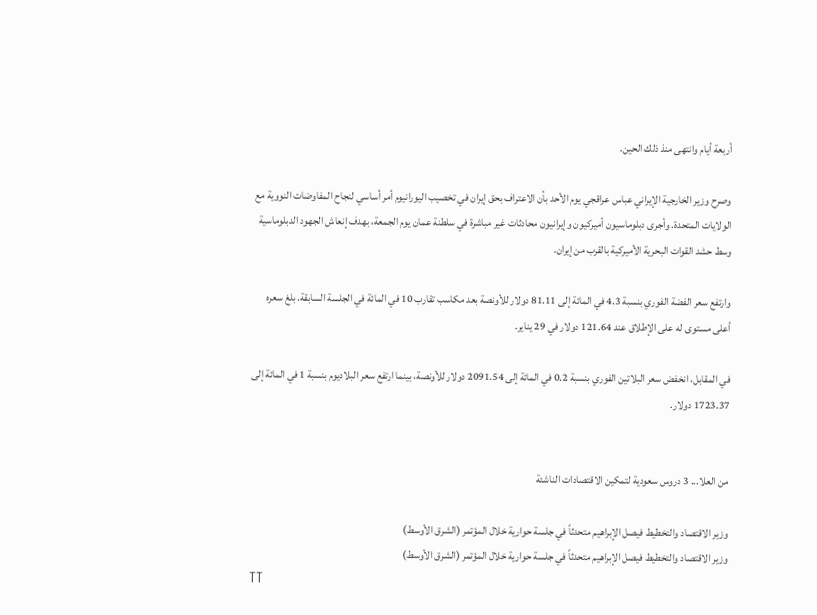أربعة أيام وانتهى منذ ذلك الحين.

وصرح وزير الخارجية الإيراني عباس عراقجي يوم الأحد بأن الاعتراف بحق إيران في تخصيب اليورانيوم أمر أساسي لنجاح المفاوضات النووية مع الولايات المتحدة. وأجرى دبلوماسيون أميركيون وإيرانيون محادثات غير مباشرة في سلطنة عمان يوم الجمعة، بهدف إنعاش الجهود الدبلوماسية وسط حشد القوات البحرية الأميركية بالقرب من إيران.

وارتفع سعر الفضة الفوري بنسبة 4.3 في المائة إلى 81.11 دولار للأونصة بعد مكاسب تقارب 10 في المائة في الجلسة السابقة. بلغ سعره أعلى مستوى له على الإطلاق عند 121.64 دولار في 29 يناير.

في المقابل، انخفض سعر البلاتين الفوري بنسبة 0.2 في المائة إلى 2091.54 دولار للأونصة، بينما ارتفع سعر البلاديوم بنسبة 1 في المائة إلى 1723.37 دولار.


من العلا... 3 دروس سعودية لتمكين الاقتصادات الناشئة

وزير الاقتصاد والتخطيط فيصل الإبراهيم متحدثاً في جلسة حوارية خلال المؤتمر (الشرق الأوسط)
وزير الاقتصاد والتخطيط فيصل الإبراهيم متحدثاً في جلسة حوارية خلال المؤتمر (الشرق الأوسط)
TT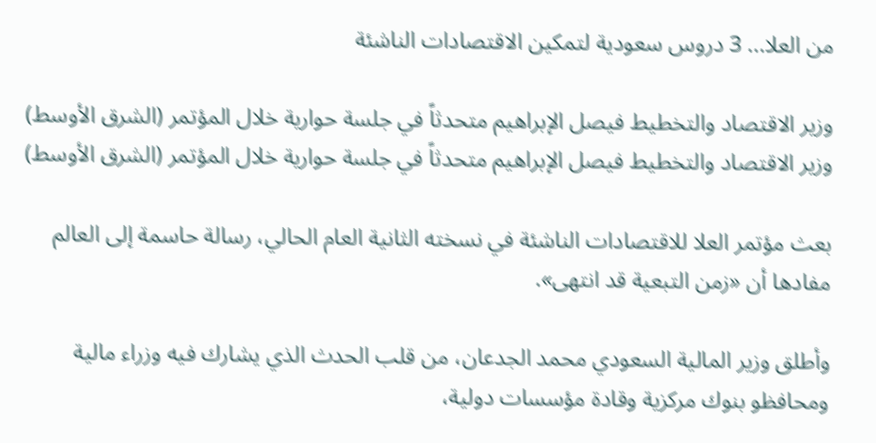من العلا... 3 دروس سعودية لتمكين الاقتصادات الناشئة

وزير الاقتصاد والتخطيط فيصل الإبراهيم متحدثاً في جلسة حوارية خلال المؤتمر (الشرق الأوسط)
وزير الاقتصاد والتخطيط فيصل الإبراهيم متحدثاً في جلسة حوارية خلال المؤتمر (الشرق الأوسط)

بعث مؤتمر العلا للاقتصادات الناشئة في نسخته الثانية العام الحالي، رسالة حاسمة إلى العالم مفادها أن «زمن التبعية قد انتهى».

وأطلق وزير المالية السعودي محمد الجدعان، من قلب الحدث الذي يشارك فيه وزراء مالية ومحافظو بنوك مركزية وقادة مؤسسات دولية،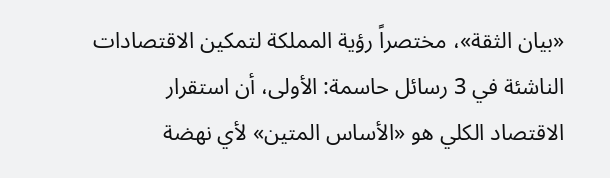«بيان الثقة»، مختصراً رؤية المملكة لتمكين الاقتصادات الناشئة في 3 رسائل حاسمة: الأولى، أن استقرار الاقتصاد الكلي هو «الأساس المتين» لأي نهضة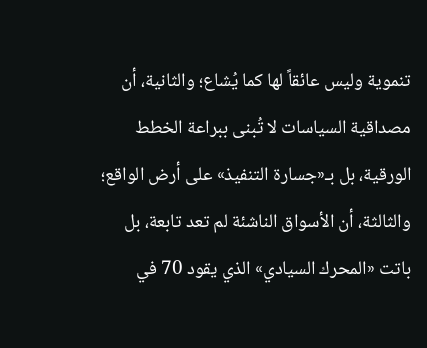تنموية وليس عائقاً لها كما يُشاع؛ والثانية، أن مصداقية السياسات لا تُبنى ببراعة الخطط الورقية، بل بـ«جسارة التنفيذ» على أرض الواقع؛ والثالثة، أن الأسواق الناشئة لم تعد تابعة، بل باتت «المحرك السيادي» الذي يقود 70 في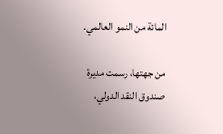المائة من النمو العالمي.

من جهتها، رسمت مديرة صندوق النقد الدولي،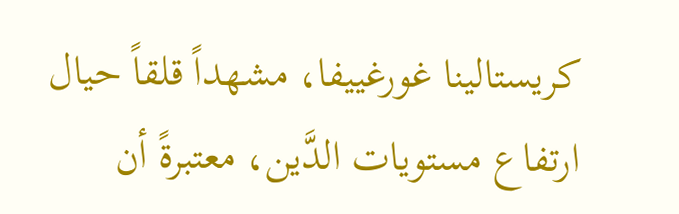كريستالينا غورغييفا، مشهداً قلقاً حيال ارتفاع مستويات الدَّين، معتبرةً أن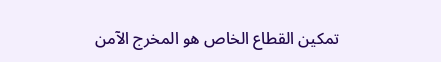تمكين القطاع الخاص هو المخرج الآمن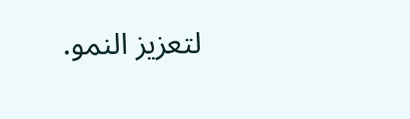لتعزيز النمو.